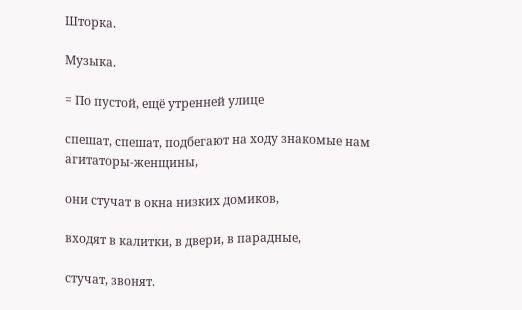Шторка.

Музыка.

= По пустой, ещё утренней улице

спешат, спешат, подбегают на ходу знакомые нам агитаторы-женщины,

они стучат в окна низких домиков,

входят в калитки, в двери, в парадные,

стучат, звонят.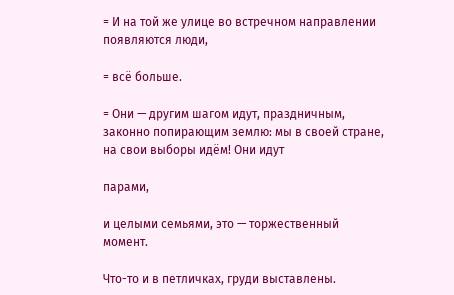= И на той же улице во встречном направлении появляются люди,

= всё больше.

= Они — другим шагом идут, праздничным, законно попирающим землю: мы в своей стране, на свои выборы идём! Они идут

парами,

и целыми семьями, это — торжественный момент.

Что-то и в петличках, груди выставлены.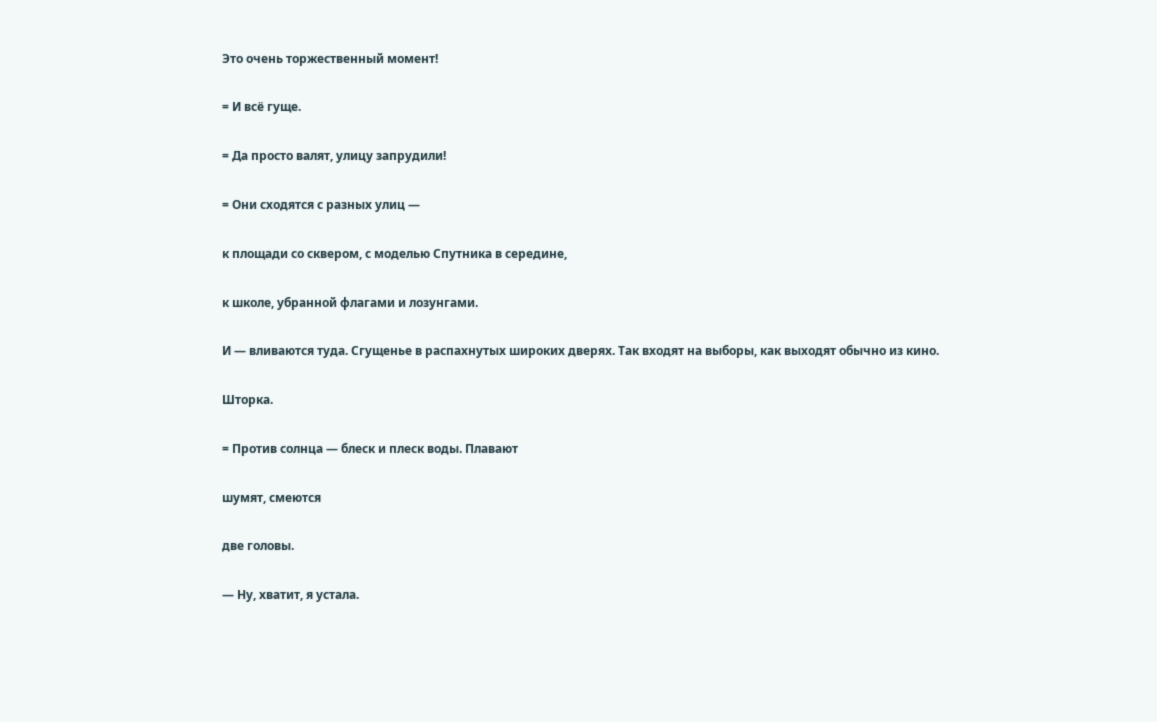Это очень торжественный момент!

= И всё гуще.

= Да просто валят, улицу запрудили!

= Они сходятся с разных улиц —

к площади со сквером, с моделью Спутника в середине,

к школе, убранной флагами и лозунгами.

И — вливаются туда. Сгущенье в распахнутых широких дверях. Так входят на выборы, как выходят обычно из кино.

Шторка.

= Против солнца — блеск и плеск воды. Плавают

шумят, смеются

две головы.

— Ну, хватит, я устала.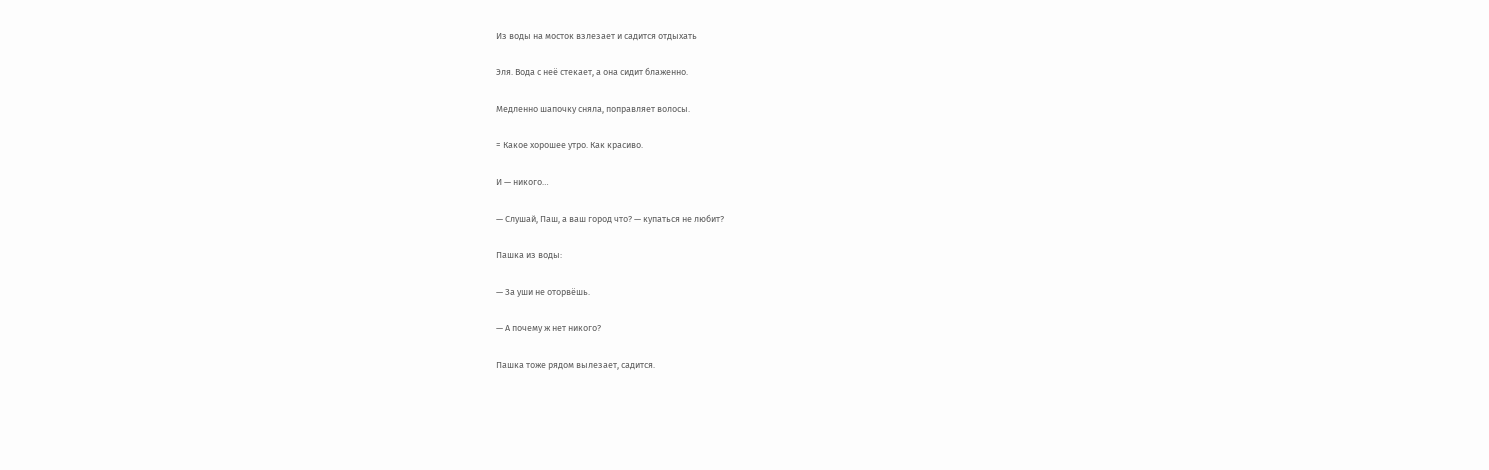Из воды на мосток взлезает и садится отдыхать

Эля. Вода с неё стекает, а она сидит блаженно.

Медленно шапочку сняла, поправляет волосы.

= Какое хорошее утро. Как красиво.

И — никого…

— Слушай, Паш, а ваш город что? — купаться не любит?

Пашка из воды:

— За уши не оторвёшь.

— А почему ж нет никого?

Пашка тоже рядом вылезает, садится.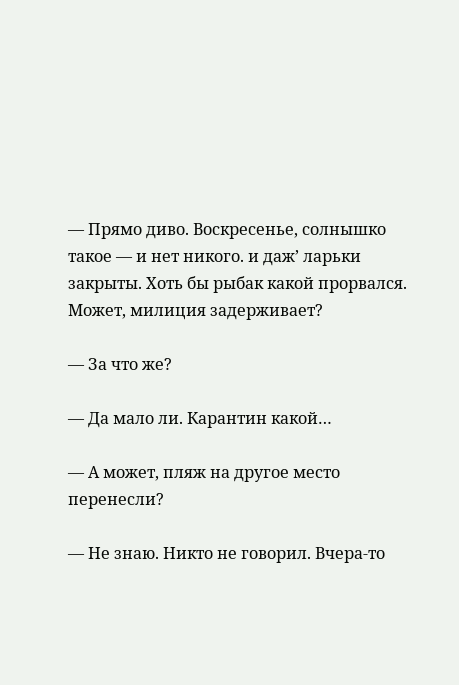— Прямо диво. Воскресенье, солнышко такое — и нет никого. и даж’ ларьки закрыты. Хоть бы рыбак какой прорвался. Может, милиция задерживает?

— За что же?

— Да мало ли. Карантин какой…

— А может, пляж на другое место перенесли?

— Не знаю. Никто не говорил. Вчера-то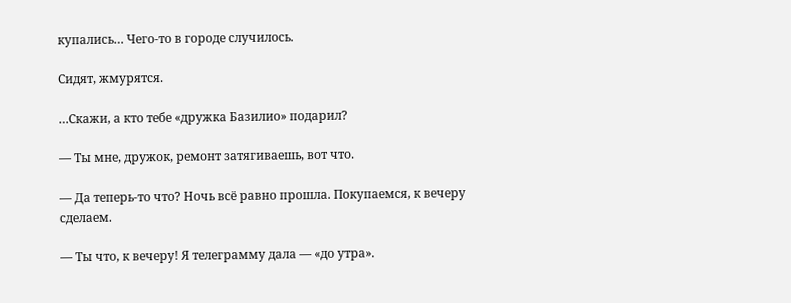купались… Чего-то в городе случилось.

Сидят, жмурятся.

…Скажи, а кто тебе «дружка Базилио» подарил?

— Ты мне, дружок, ремонт затягиваешь, вот что.

— Да теперь-то что? Ночь всё равно прошла. Покупаемся, к вечеру сделаем.

— Ты что, к вечеру! Я телеграмму дала — «до утра».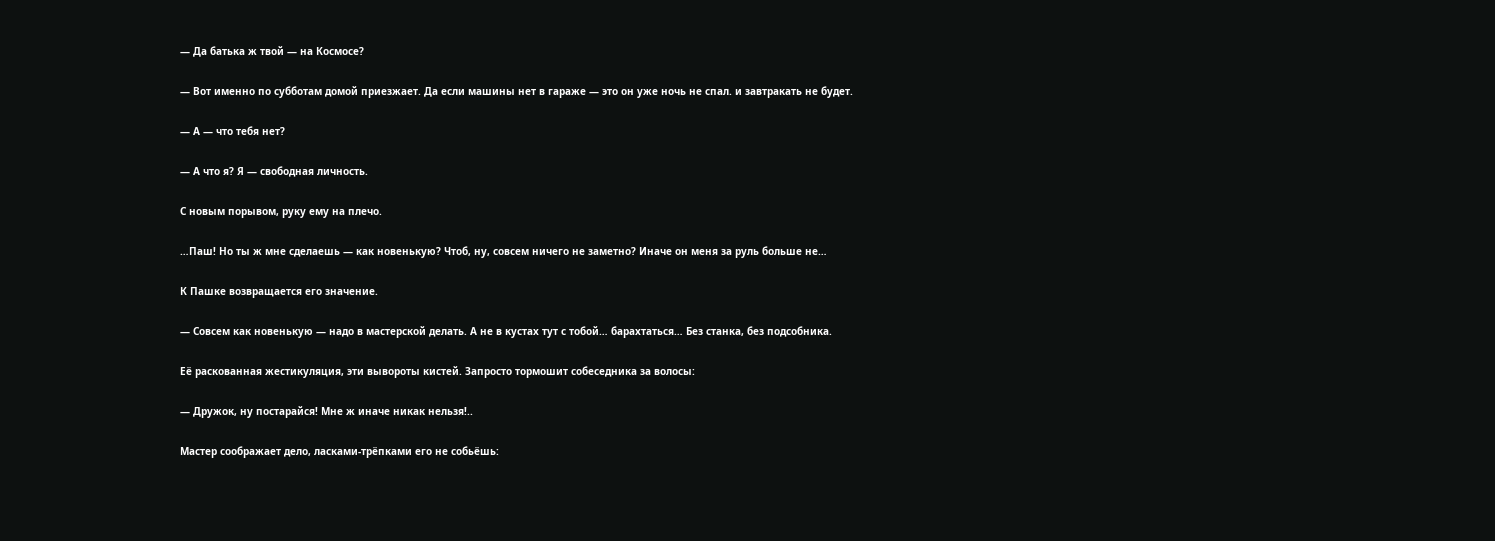— Да батька ж твой — на Космосе?

— Вот именно по субботам домой приезжает. Да если машины нет в гараже — это он уже ночь не спал. и завтракать не будет.

— А — что тебя нет?

— А что я? Я — свободная личность.

С новым порывом, руку ему на плечо.

…Паш! Но ты ж мне сделаешь — как новенькую? Чтоб, ну, совсем ничего не заметно? Иначе он меня за руль больше не…

К Пашке возвращается его значение.

— Совсем как новенькую — надо в мастерской делать. А не в кустах тут с тобой… барахтаться… Без станка, без подсобника.

Её раскованная жестикуляция, эти вывороты кистей. Запросто тормошит собеседника за волосы:

— Дружок, ну постарайся! Мне ж иначе никак нельзя!..

Мастер соображает дело, ласками-трёпками его не собьёшь: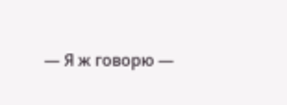— Я ж говорю —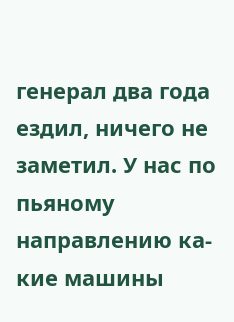генерал два года ездил, ничего не заметил. У нас по пьяному направлению ка-кие машины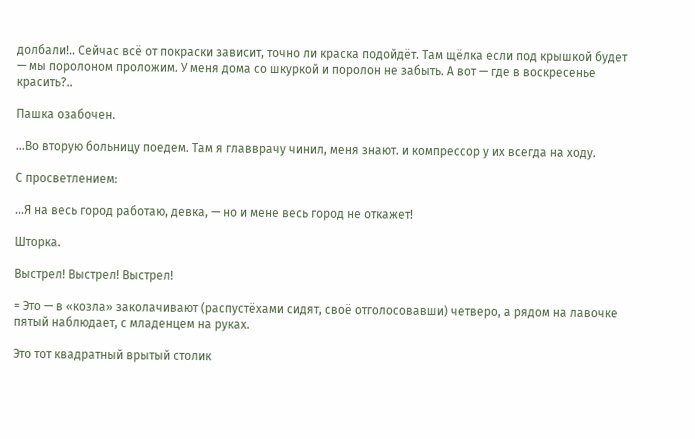долбали!.. Сейчас всё от покраски зависит, точно ли краска подойдёт. Там щёлка если под крышкой будет — мы поролоном проложим. У меня дома со шкуркой и поролон не забыть. А вот — где в воскресенье красить?..

Пашка озабочен.

…Во вторую больницу поедем. Там я главврачу чинил, меня знают. и компрессор у их всегда на ходу.

С просветлением:

…Я на весь город работаю, девка, — но и мене весь город не откажет!

Шторка.

Выстрел! Выстрел! Выстрел!

= Это — в «козла» заколачивают (распустёхами сидят, своё отголосовавши) четверо, а рядом на лавочке пятый наблюдает, с младенцем на руках.

Это тот квадратный врытый столик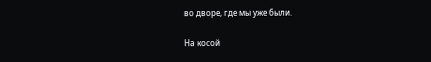во дворе, где мы уже были.

На косой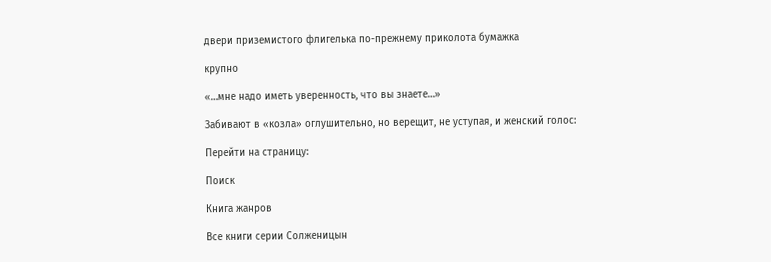двери приземистого флигелька по-прежнему приколота бумажка

крупно

«…мне надо иметь уверенность, что вы знаете…»

Забивают в «козла» оглушительно, но верещит, не уступая, и женский голос:

Перейти на страницу:

Поиск

Книга жанров

Все книги серии Солженицын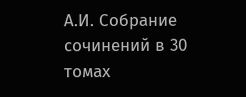А.И. Собрание сочинений в 30 томах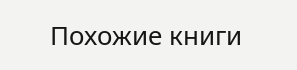Похожие книги